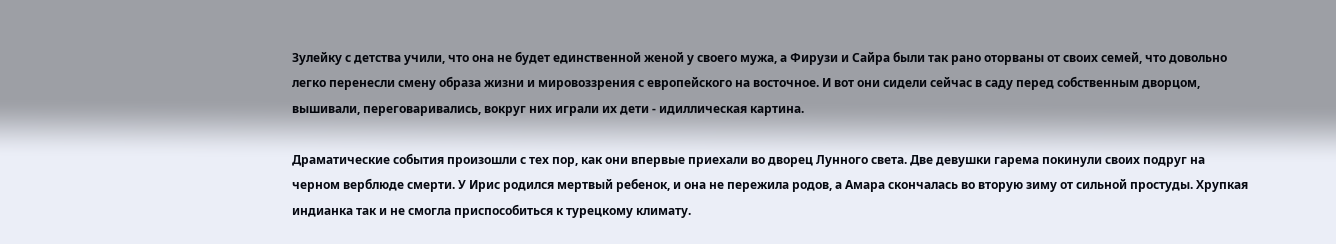Зулейку с детства учили, что она не будет единственной женой у своего мужа, а Фирузи и Сайра были так рано оторваны от своих семей, что довольно легко перенесли смену образа жизни и мировоззрения с европейского на восточное. И вот они сидели сейчас в саду перед собственным дворцом, вышивали, переговаривались, вокруг них играли их дети - идиллическая картина.

Драматические события произошли с тех пор, как они впервые приехали во дворец Лунного света. Две девушки гарема покинули своих подруг на черном верблюде смерти. У Ирис родился мертвый ребенок, и она не пережила родов, а Амара скончалась во вторую зиму от сильной простуды. Хрупкая индианка так и не смогла приспособиться к турецкому климату.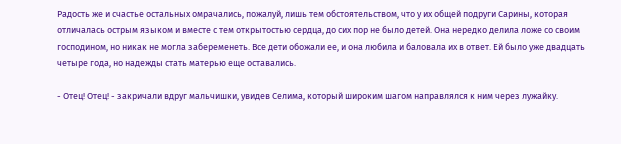Радость же и счастье остальных омрачались, пожалуй, лишь тем обстоятельством, что у их общей подруги Сарины, которая отличалась острым языком и вместе с тем открытостью сердца, до сих пор не было детей. Она нередко делила ложе со своим господином, но никак не могла забеременеть. Все дети обожали ее, и она любила и баловала их в ответ. Ей было уже двадцать четыре года, но надежды стать матерью еще оставались.

- Отец! Отец! - закричали вдруг мальчишки, увидев Селима, который широким шагом направлялся к ним через лужайку.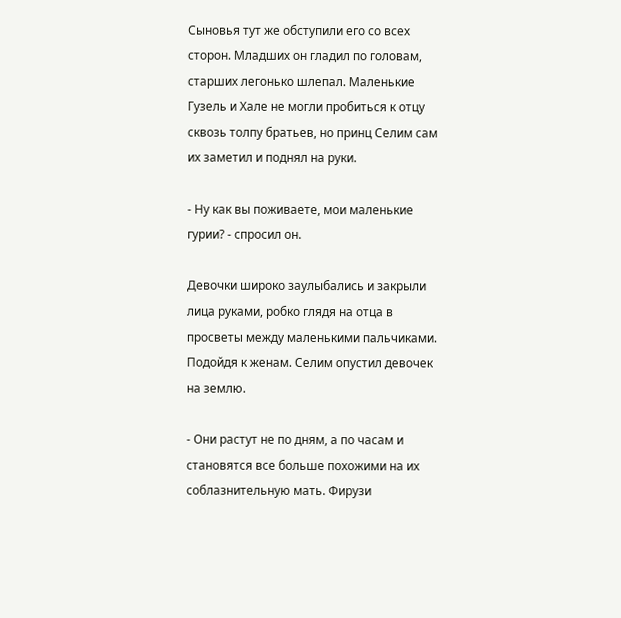Сыновья тут же обступили его со всех сторон. Младших он гладил по головам, старших легонько шлепал. Маленькие Гузель и Хале не могли пробиться к отцу сквозь толпу братьев, но принц Селим сам их заметил и поднял на руки.

- Ну как вы поживаете, мои маленькие гурии? - спросил он.

Девочки широко заулыбались и закрыли лица руками, робко глядя на отца в просветы между маленькими пальчиками. Подойдя к женам. Селим опустил девочек на землю.

- Они растут не по дням, а по часам и становятся все больше похожими на их соблазнительную мать. Фирузи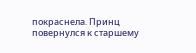покраснела. Принц повернулся к старшему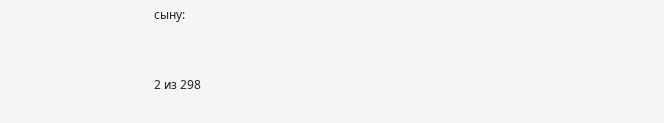сыну:



2 из 298